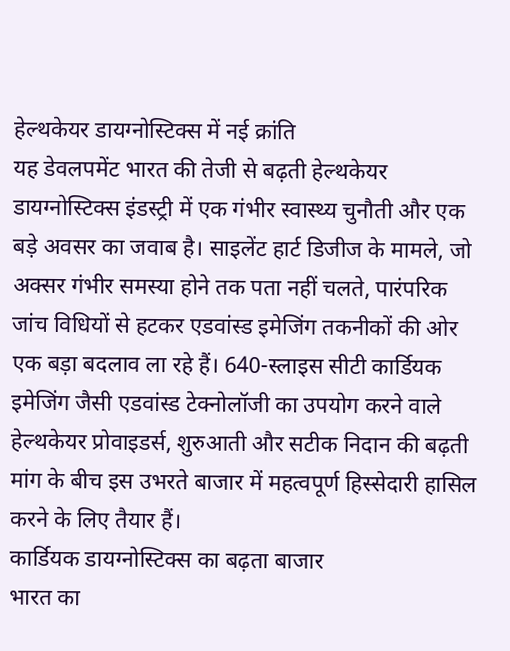हेल्थकेयर डायग्नोस्टिक्स में नई क्रांति
यह डेवलपमेंट भारत की तेजी से बढ़ती हेल्थकेयर डायग्नोस्टिक्स इंडस्ट्री में एक गंभीर स्वास्थ्य चुनौती और एक बड़े अवसर का जवाब है। साइलेंट हार्ट डिजीज के मामले, जो अक्सर गंभीर समस्या होने तक पता नहीं चलते, पारंपरिक जांच विधियों से हटकर एडवांस्ड इमेजिंग तकनीकों की ओर एक बड़ा बदलाव ला रहे हैं। 640-स्लाइस सीटी कार्डियक इमेजिंग जैसी एडवांस्ड टेक्नोलॉजी का उपयोग करने वाले हेल्थकेयर प्रोवाइडर्स, शुरुआती और सटीक निदान की बढ़ती मांग के बीच इस उभरते बाजार में महत्वपूर्ण हिस्सेदारी हासिल करने के लिए तैयार हैं।
कार्डियक डायग्नोस्टिक्स का बढ़ता बाजार
भारत का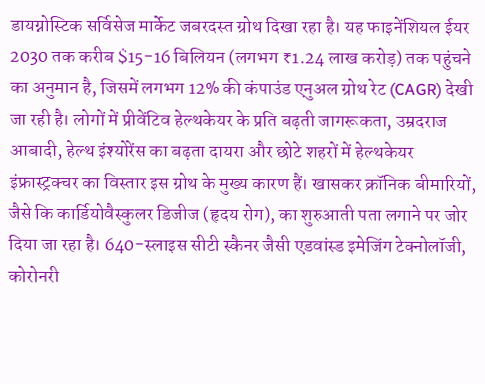डायग्नोस्टिक सर्विसेज मार्केट जबरदस्त ग्रोथ दिखा रहा है। यह फाइनेंशियल ईयर 2030 तक करीब $15-16 बिलियन (लगभग ₹1.24 लाख करोड़) तक पहुंचने का अनुमान है, जिसमें लगभग 12% की कंपाउंड एनुअल ग्रोथ रेट (CAGR) देखी जा रही है। लोगों में प्रीवेंटिव हेल्थकेयर के प्रति बढ़ती जागरूकता, उम्रदराज आबादी, हेल्थ इंश्योरेंस का बढ़ता दायरा और छोटे शहरों में हेल्थकेयर इंफ्रास्ट्रक्चर का विस्तार इस ग्रोथ के मुख्य कारण हैं। खासकर क्रॉनिक बीमारियों, जैसे कि कार्डियोवैस्कुलर डिजीज (हृदय रोग), का शुरुआती पता लगाने पर जोर दिया जा रहा है। 640-स्लाइस सीटी स्कैनर जैसी एडवांस्ड इमेजिंग टेक्नोलॉजी, कोरोनरी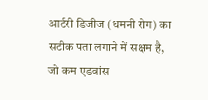आर्टरी डिजीज (धमनी रोग) का सटीक पता लगाने में सक्षम है, जो कम एडवांस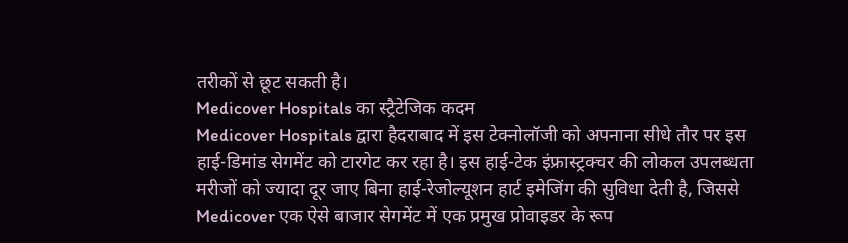तरीकों से छूट सकती है।
Medicover Hospitals का स्ट्रैटेजिक कदम
Medicover Hospitals द्वारा हैदराबाद में इस टेक्नोलॉजी को अपनाना सीधे तौर पर इस हाई-डिमांड सेगमेंट को टारगेट कर रहा है। इस हाई-टेक इंफ्रास्ट्रक्चर की लोकल उपलब्धता मरीजों को ज्यादा दूर जाए बिना हाई-रेजोल्यूशन हार्ट इमेजिंग की सुविधा देती है, जिससे Medicover एक ऐसे बाजार सेगमेंट में एक प्रमुख प्रोवाइडर के रूप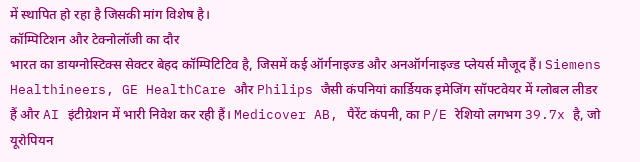में स्थापित हो रहा है जिसकी मांग विशेष है।
कॉम्पिटिशन और टेक्नोलॉजी का दौर
भारत का डायग्नोस्टिक्स सेक्टर बेहद कॉम्पिटिटिव है, जिसमें कई ऑर्गनाइज्ड और अनऑर्गनाइज्ड प्लेयर्स मौजूद हैं। Siemens Healthineers, GE HealthCare और Philips जैसी कंपनियां कार्डियक इमेजिंग सॉफ्टवेयर में ग्लोबल लीडर हैं और AI इंटीग्रेशन में भारी निवेश कर रही हैं। Medicover AB, पैरेंट कंपनी, का P/E रेशियो लगभग 39.7x है, जो यूरोपियन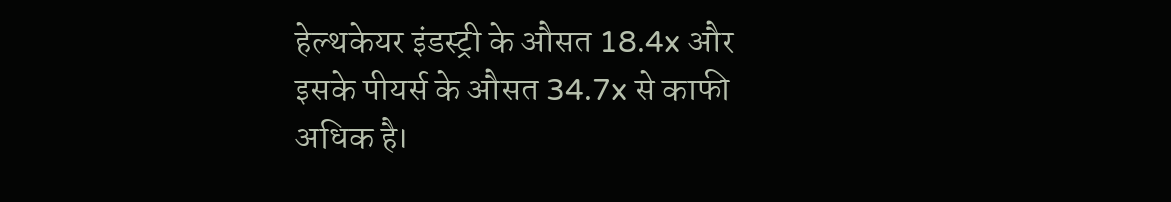हेल्थकेयर इंडस्ट्री के औसत 18.4x और इसके पीयर्स के औसत 34.7x से काफी अधिक है।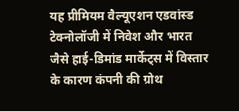यह प्रीमियम वैल्यूएशन एडवांस्ड टेक्नोलॉजी में निवेश और भारत जैसे हाई-डिमांड मार्केट्स में विस्तार के कारण कंपनी की ग्रोथ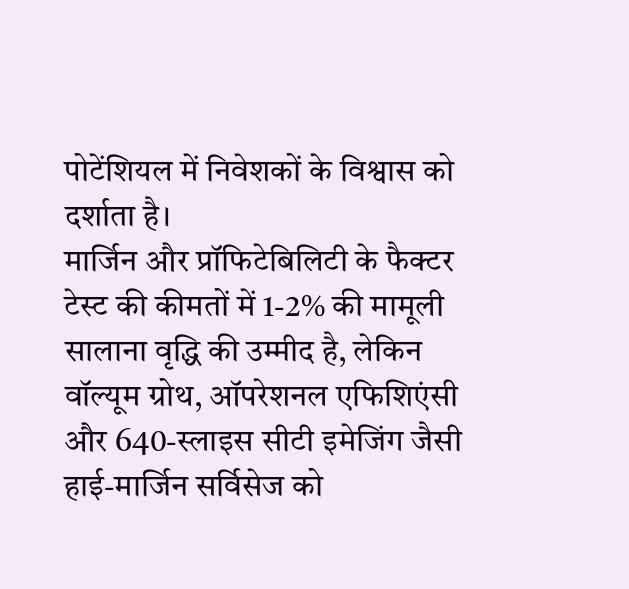पोटेंशियल में निवेशकों के विश्वास को दर्शाता है।
मार्जिन और प्रॉफिटेबिलिटी के फैक्टर
टेस्ट की कीमतों में 1-2% की मामूली सालाना वृद्धि की उम्मीद है, लेकिन वॉल्यूम ग्रोथ, ऑपरेशनल एफिशिएंसी और 640-स्लाइस सीटी इमेजिंग जैसी हाई-मार्जिन सर्विसेज को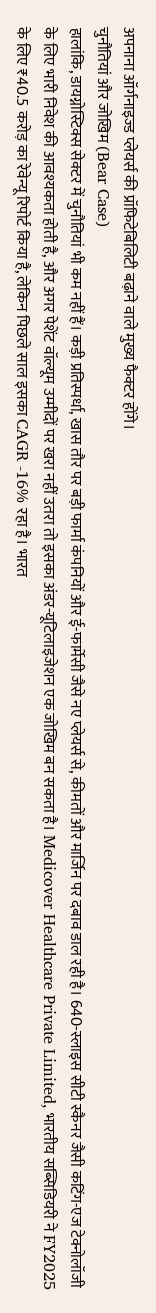अपनाना ऑर्गनाइज्ड प्लेयर्स की प्रॉफिटेबिलिटी बढ़ाने वाले मुख्य फैक्टर होंगे।
चुनौतियां और जोखिम (Bear Case)
हालांकि, डायग्नोस्टिक्स सेक्टर में चुनौतियां भी कम नहीं हैं। कड़ी प्रतिस्पर्धा, खास तौर पर बड़ी फार्मा कंपनियों और ई-फार्मेसी जैसे नए प्लेयर्स से, कीमतों और मार्जिन पर दबाव डाल रही है। 640-स्लाइस सीटी स्कैनर जैसी कटिंग-एज टेक्नोलॉजी के लिए भारी निवेश की आवश्यकता होती है, और अगर पेशेंट वॉल्यूम उम्मीदों पर खरा नहीं उतरा तो इसका अंडर-यूटिलाइजेशन एक जोखिम बन सकता है। Medicover Healthcare Private Limited, भारतीय सब्सिडियरी ने FY2025 के लिए ₹40.5 करोड़ का रेवेन्यू रिपोर्ट किया है, लेकिन पिछले साल इसका CAGR -16% रहा है। भारत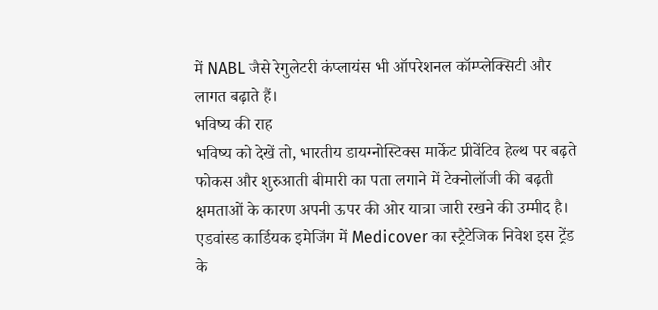में NABL जैसे रेगुलेटरी कंप्लायंस भी ऑपरेशनल कॉम्प्लेक्सिटी और लागत बढ़ाते हैं।
भविष्य की राह
भविष्य को देखें तो, भारतीय डायग्नोस्टिक्स मार्केट प्रीवेंटिव हेल्थ पर बढ़ते फोकस और शुरुआती बीमारी का पता लगाने में टेक्नोलॉजी की बढ़ती क्षमताओं के कारण अपनी ऊपर की ओर यात्रा जारी रखने की उम्मीद है। एडवांस्ड कार्डियक इमेजिंग में Medicover का स्ट्रैटेजिक निवेश इस ट्रेंड के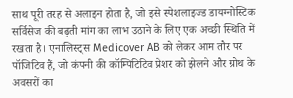साथ पूरी तरह से अलाइन होता है, जो इसे स्पेशलाइज्ड डायग्नोस्टिक सर्विसेज की बढ़ती मांग का लाभ उठाने के लिए एक अच्छी स्थिति में रखता है। एनालिस्ट्स Medicover AB को लेकर आम तौर पर पॉजिटिव हैं, जो कंपनी की कॉम्पिटिटिव प्रेशर को झेलने और ग्रोथ के अवसरों का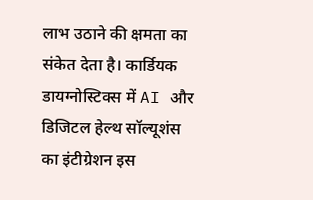लाभ उठाने की क्षमता का संकेत देता है। कार्डियक डायग्नोस्टिक्स में AI और डिजिटल हेल्थ सॉल्यूशंस का इंटीग्रेशन इस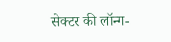सेक्टर की लॉन्ग-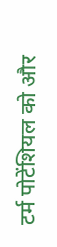टर्म पोटेंशियल को और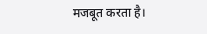मजबूत करता है।